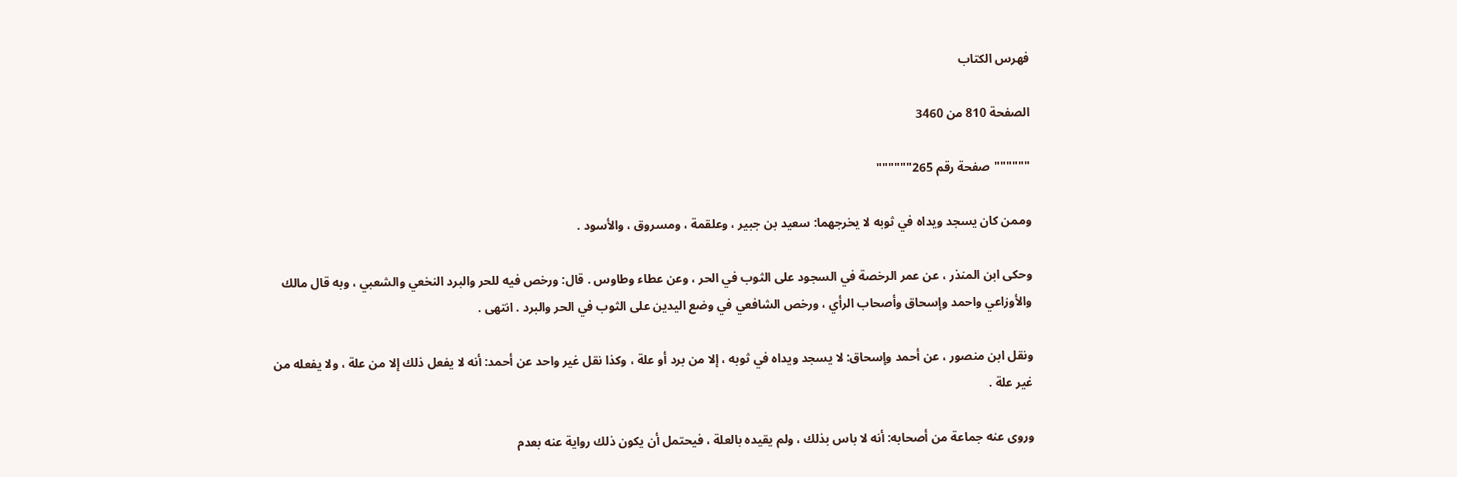فهرس الكتاب

الصفحة 810 من 3460

""""""صفحة رقم 265""""""

وممن كان يسجد ويداه في ثوبه لا يخرجهما: سعيد بن جبير ، وعلقمة ، ومسروق ، والأسود .

وحكى ابن المنذر ، عن عمر الرخصة في السجود على الثوب في الحر ، وعن عطاء وطاوس . قال: ورخص فيه للحر والبرد النخعي والشعبي ، وبه قال مالك والأوزاعي واحمد وإسحاق وأصحاب الرأي ، ورخص الشافعي في وضع اليدين على الثوب في الحر والبرد . انتهى .

ونقل ابن منصور ، عن أحمد وإسحاق: لا يسجد ويداه في ثوبه ، إلا من برد أو علة ، وكذا نقل غير واحد عن أحمد: أنه لا يفعل ذلك إلا من علة ، ولا يفعله من غير علة .

وروى عنه جماعة من أصحابه: أنه لا باس بذلك ، ولم يقيده بالعلة ، فيحتمل أن يكون ذلك رواية عنه بعدم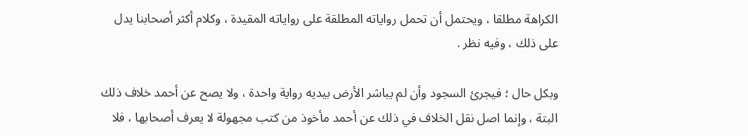الكراهة مطلقا ، ويحتمل أن تحمل رواياته المطلقة على رواياته المقيدة ، وكلام أكثر أصحابنا يدل على ذلك ، وفيه نظر .

وبكل حال ؛ فيجرئ السجود وأن لم يباشر الأرض بيديه رواية واحدة ، ولا يصح عن أحمد خلاف ذلك البتة ، وإنما اصل نقل الخلاف في ذلك عن أحمد مأخوذ من كتب مجهولة لا يعرف أصحابها ، فلا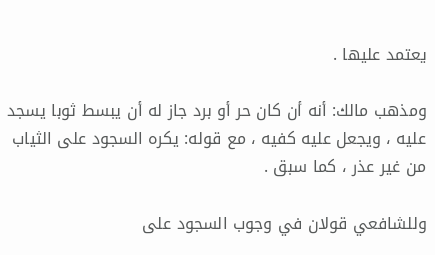يعتمد عليها .

ومذهب مالك: أنه أن كان حر أو برد جاز له أن يبسط ثوبا يسجد عليه ، ويجعل عليه كفيه ، مع قوله: يكره السجود على الثياب من غير عذر ، كما سبق .

وللشافعي قولان في وجوب السجود على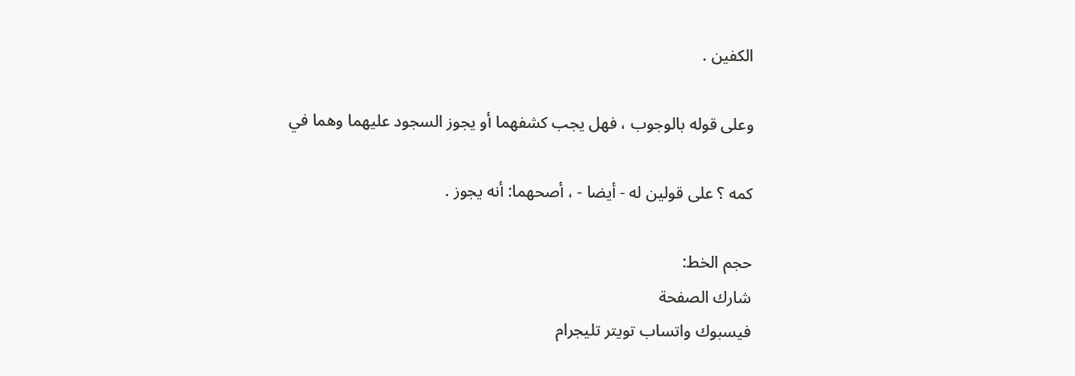الكفين .

وعلى قوله بالوجوب ، فهل يجب كشفهما أو يجوز السجود عليهما وهما في

كمه ؟ على قولين له - أيضا - ، أصحهما: أنه يجوز .

حجم الخط:
شارك الصفحة
فيسبوك واتساب تويتر تليجرام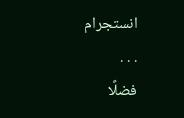انستجرام
. . .
فضلًا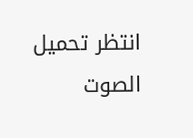انتظر تحميل الصوت